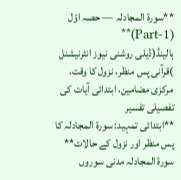**سورۃ المجادلہ — حصہ اوّل (Part-1)**
ہالینڈ(ڈیلی روشنی نیوز انٹرنیشنل )قرآنی پس منظر، نزول کا وقت، مرکزی مضامین، ابتدائی آیات کی تفصیلی تفسیر
**ابتدائی تمہید: سورۃ المجادلہ کا پس منظر اور نزول کے حالات**
سورۃ المجادلہ مدنی سوروں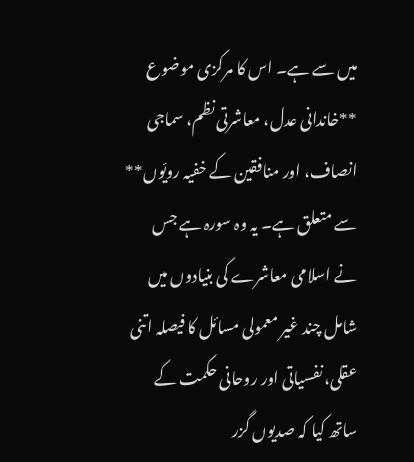میں سے ہے۔ اس کا مرکزی موضوع **خاندانی عدل، معاشرتی نظم، سماجی انصاف، اور منافقین کے خفیہ رویّوں** سے متعلق ہے۔ یہ وہ سورہ ہے جس نے اسلامی معاشرے کی بنیادوں میں شامل چند غیر معمولی مسائل کا فیصلہ اتنی عقلی، نفسیاتی اور روحانی حکمت کے ساتھ کیا کہ صدیوں گزر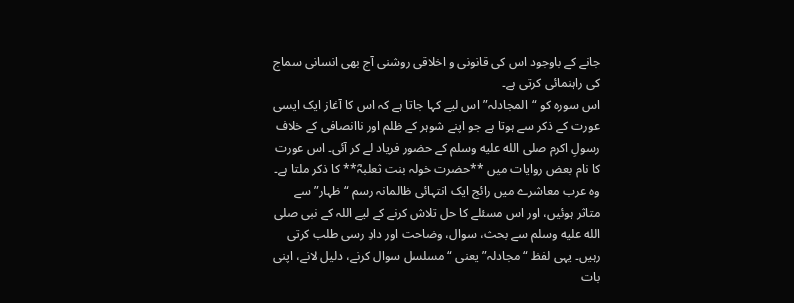جانے کے باوجود اس کی قانونی و اخلاقی روشنی آج بھی انسانی سماج کی راہنمائی کرتی ہے۔
اس سورہ کو “المجادلہ” اس لیے کہا جاتا ہے کہ اس کا آغاز ایک ایسی عورت کے ذکر سے ہوتا ہے جو اپنے شوہر کے ظلم اور ناانصافی کے خلاف رسولِ اکرم صلى الله عليه وسلم کے حضور فریاد لے کر آئی۔ اس عورت کا نام بعض روایات میں **حضرت خولہ بنت ثعلبہؓ** کا ذکر ملتا ہے۔ وہ عرب معاشرے میں رائج ایک انتہائی ظالمانہ رسم “ظہار” سے متاثر ہوئیں، اور اس مسئلے کا حل تلاش کرنے کے لیے اللہ کے نبی صلى الله عليه وسلم سے بحث، سوال، وضاحت اور دادِ رسی طلب کرتی رہیں۔ یہی لفظ “مجادلہ” یعنی “مسلسل سوال کرنے، دلیل لانے، اپنی بات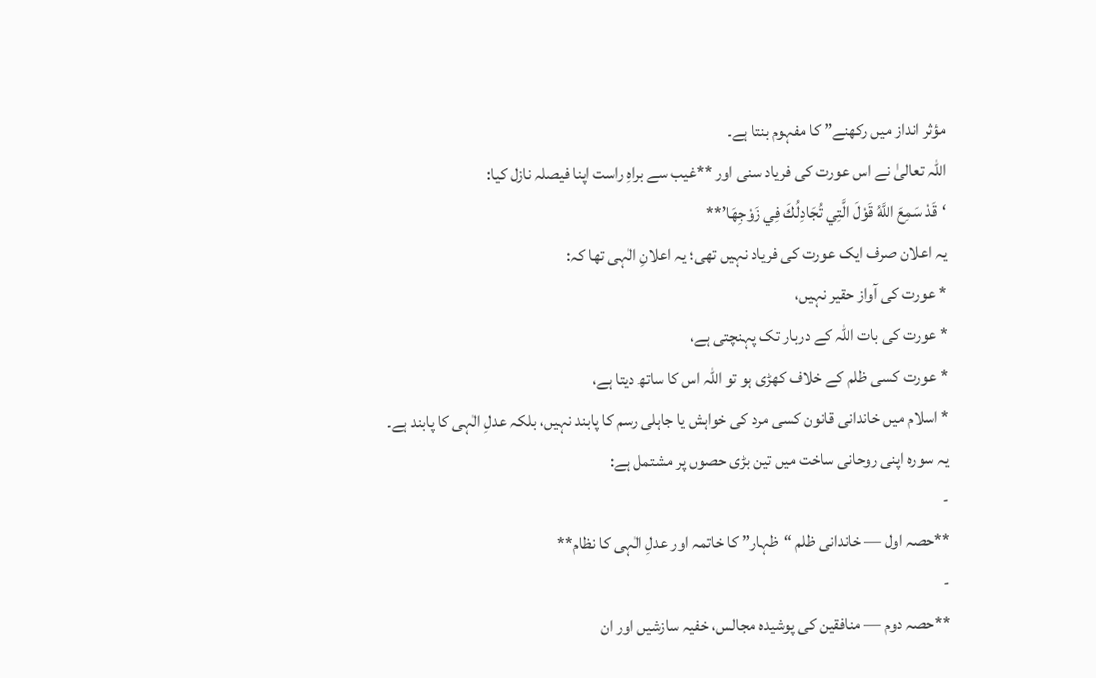مؤثر انداز میں رکھنے” کا مفہوم بنتا ہے۔
اللہ تعالیٰ نے اس عورت کی فریاد سنی اور **غیب سے براہِ راست اپنا فیصلہ نازل کیا:
‘قَدْ سَمِعَ اللَّهُ قَوْلَ الَّتِي تُجَادِلُكَ فِي زَوْجِهَا’**
یہ اعلان صرف ایک عورت کی فریاد نہیں تھی؛ یہ اعلانِ الٰہی تھا کہ:
* عورت کی آواز حقیر نہیں،
* عورت کی بات اللہ کے دربار تک پہنچتی ہے،
* عورت کسی ظلم کے خلاف کھڑی ہو تو اللہ اس کا ساتھ دیتا ہے،
* اسلام میں خاندانی قانون کسی مرد کی خواہش یا جاہلی رسم کا پابند نہیں، بلکہ عدلِ الٰہی کا پابند ہے۔
یہ سورہ اپنی روحانی ساخت میں تین بڑی حصوں پر مشتمل ہے:
-
**حصہ اول — خاندانی ظلم “ظہار” کا خاتمہ اور عدلِ الٰہی کا نظام**
-
**حصہ دوم — منافقین کی پوشیدہ مجالس، خفیہ سازشیں اور ان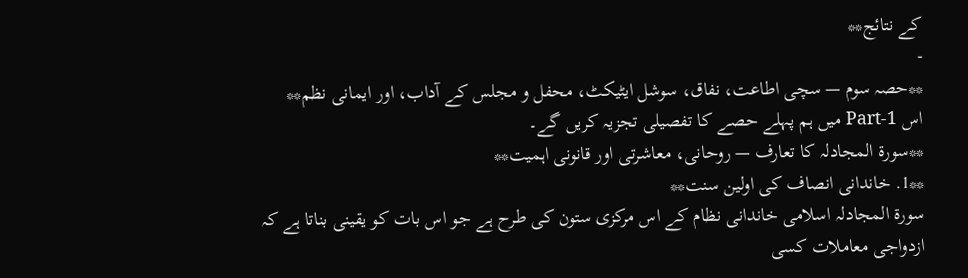کے نتائج**
-
**حصہ سوم — سچی اطاعت، نفاق، سوشل ایٹیکٹ، محفل و مجلس کے آداب، اور ایمانی نظم**
اس Part-1 میں ہم پہلے حصے کا تفصیلی تجزیہ کریں گے۔
**سورۃ المجادلہ کا تعارف — روحانی، معاشرتی اور قانونی اہمیت**
**1. خاندانی انصاف کی اولین سنت**
سورۃ المجادلہ اسلامی خاندانی نظام کے اس مرکزی ستون کی طرح ہے جو اس بات کو یقینی بناتا ہے کہ ازدواجی معاملات کسی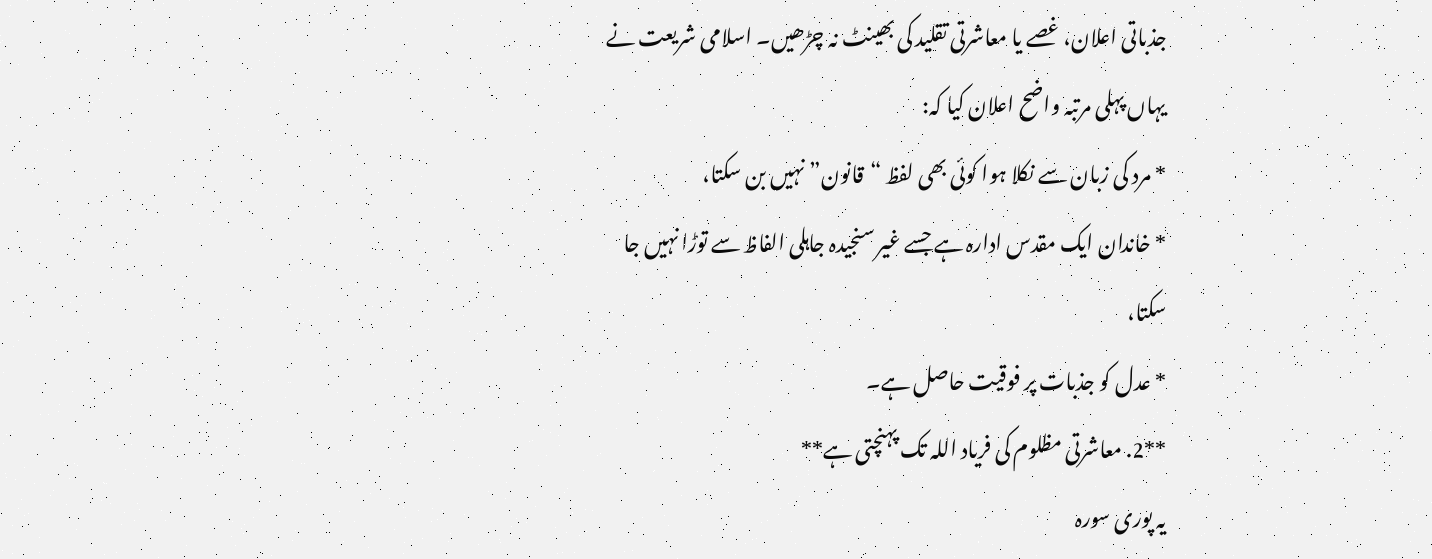جذباتی اعلان، غصے یا معاشرتی تقلید کی بھینٹ نہ چڑھیں۔ اسلامی شریعت نے یہاں پہلی مرتبہ واضح اعلان کیا کہ:
* مرد کی زبان سے نکلا ہوا کوئی بھی لفظ “قانون” نہیں بن سکتا،
* خاندان ایک مقدس ادارہ ہے جسے غیر سنجیدہ جاہلی الفاظ سے توڑا نہیں جا سکتا،
* عدل کو جذبات پر فوقیت حاصل ہے۔
**2. معاشرتی مظلوم کی فریاد اللہ تک پہنچتی ہے**
یہ پوری سورہ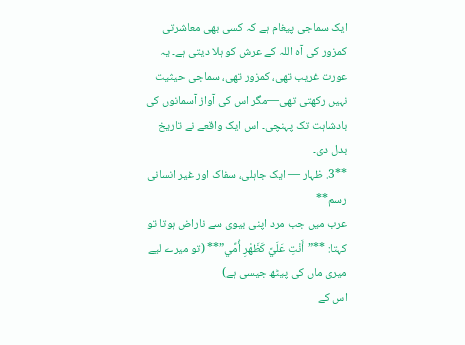ایک سماجی پیغام ہے کہ کسی بھی معاشرتی کمزور کی آہ اللہ کے عرش کو ہلا دیتی ہے۔ یہ عورت غریب تھی، کمزور تھی، سماجی حیثیت نہیں رکھتی تھی—مگر اس کی آواز آسمانوں کی بادشاہت تک پہنچی۔ اس ایک واقعے نے تاریخ بدل دی۔
**3. ظہار — ایک جاہلی، سفاک اور غیر انسانی رسم**
عرب میں جب مرد اپنی بیوی سے ناراض ہوتا تو کہتا: **”أَنْتِ عَلَيَّ كَظَهْرِ أُمِّي”** (تو میرے لیے میری ماں کی پیٹھ جیسی ہے)
اس کے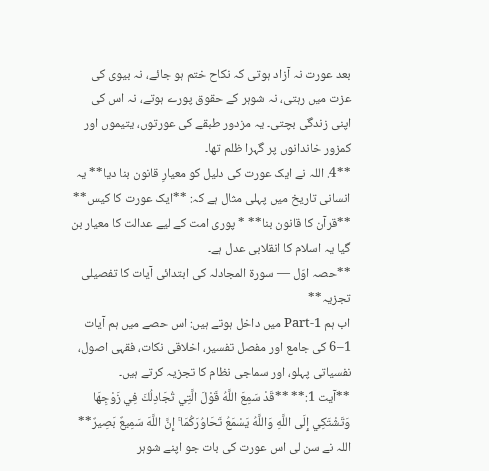بعد عورت نہ آزاد ہوتی کہ نکاح ختم ہو جائے، نہ بیوی کی عزت میں رہتی، نہ شوہر کے حقوق پورے ہوتے، نہ اس کی اپنی زندگی بچتی۔ یہ مزدور طبقے کی عورتوں، یتیموں اور کمزور خاندانوں پر گہرا ظلم تھا۔
**4. اللہ نے ایک عورت کی دلیل کو معیارِ قانون بنا دیا** یہ انسانی تاریخ میں پہلی مثال ہے کہ: **ایک عورت کا کیس** **قرآن کا قانون بنا** * پوری امت کے لیے عدالت کا معیار بن گیا یہ اسلام کا انقلابی عدل ہے۔
**حصہ اوّل — سورۃ المجادلہ کی ابتدائی آیات کا تفصیلی تجزیہ**
اب ہم Part-1 میں داخل ہوتے ہیں: اس حصے میں ہم آیات 1–6 کی جامع اور مفصل تفسیر، اخلاقی نکات، فقہی اصول، نفسیاتی پہلو، اور سماجی نظام کا تجزیہ کرتے ہیں۔
**آیت 1:** **قَدْ سَمِعَ اللَّهُ قَوْلَ الَّتِي تُجَادِلُكَ فِي زَوْجِهَا وَتَشْتَكِي إِلَى اللَّهِ وَاللَّهُ يَسْمَعُ تَحَاوُرَكُمَا ۚ إِنَّ اللَّهَ سَمِيعٌ بَصِيرٌ** اللہ نے سن لی اس عورت کی بات جو اپنے شوہر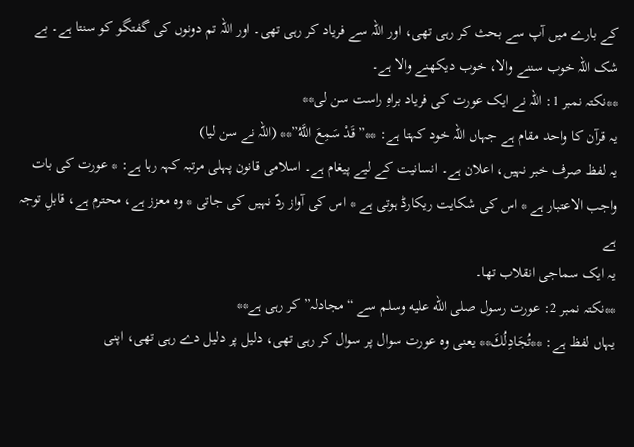کے بارے میں آپ سے بحث کر رہی تھی، اور اللہ سے فریاد کر رہی تھی۔ اور اللہ تم دونوں کی گفتگو کو سنتا ہے۔ بے شک اللہ خوب سننے والا، خوب دیکھنے والا ہے۔
**نکتہ نمبر 1: اللہ نے ایک عورت کی فریاد براہِ راست سن لی**
یہ قرآن کا واحد مقام ہے جہاں اللہ خود کہتا ہے: **”قَدْ سَمِعَ اللَّهُ”** (اللہ نے سن لیا)
یہ لفظ صرف خبر نہیں، اعلان ہے۔ انسانیت کے لیے پیغام ہے۔ اسلامی قانون پہلی مرتبہ کہہ رہا ہے: * عورت کی بات واجب الاعتبار ہے * اس کی شکایت ریکارڈ ہوتی ہے * اس کی آواز ردّ نہیں کی جاتی * وہ معزز ہے، محترم ہے، قابلِ توجہ ہے
یہ ایک سماجی انقلاب تھا۔
**نکتہ نمبر 2: عورت رسول صلى الله عليه وسلم سے “مجادلہ” کر رہی ہے**
یہاں لفظ ہے: **تُجَادِلُكَ** یعنی وہ عورت سوال پر سوال کر رہی تھی، دلیل پر دلیل دے رہی تھی، اپنی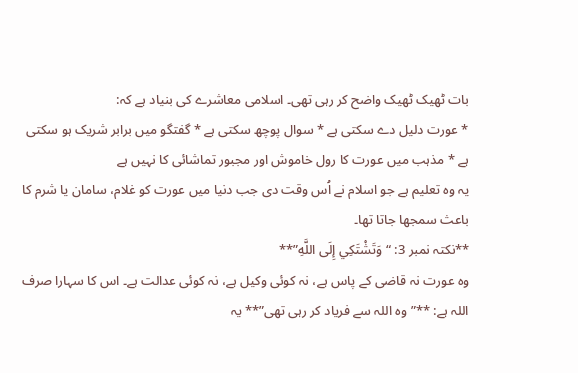بات ٹھیک ٹھیک واضح کر رہی تھی۔ اسلامی معاشرے کی بنیاد ہے کہ:
* عورت دلیل دے سکتی ہے * سوال پوچھ سکتی ہے * گفتگو میں برابر شریک ہو سکتی ہے * مذہب میں عورت کا رول خاموش اور مجبور تماشائی کا نہیں ہے
یہ وہ تعلیم ہے جو اسلام نے اُس وقت دی جب دنیا میں عورت کو غلام، سامان یا شرم کا باعث سمجھا جاتا تھا۔
**نکتہ نمبر 3: “وَتَشْتَكِي إِلَى اللَّهِ”**
وہ عورت نہ قاضی کے پاس ہے، نہ کوئی وکیل ہے، نہ کوئی عدالت ہے۔ اس کا سہارا صرف اللہ ہے: **”وہ اللہ سے فریاد کر رہی تھی”** یہ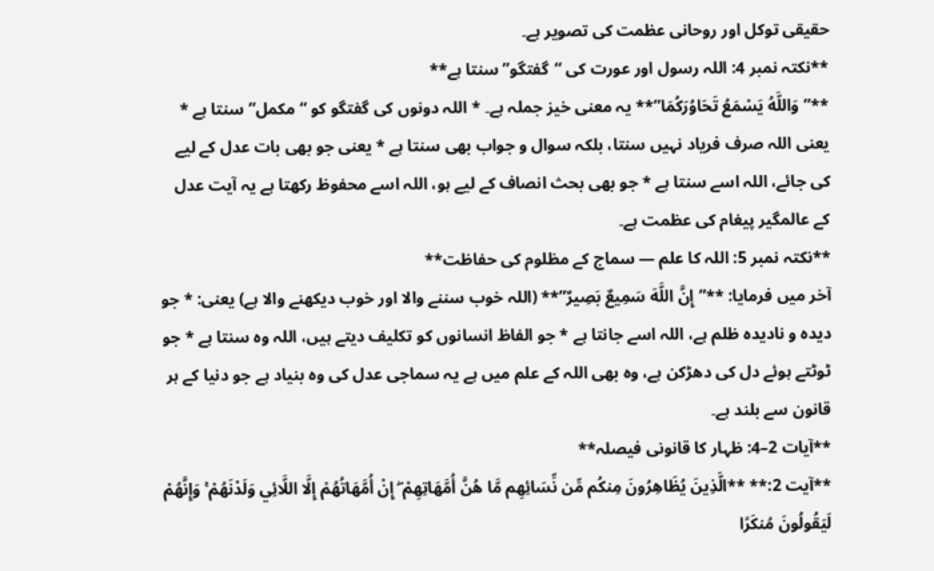حقیقی توکل اور روحانی عظمت کی تصویر ہے۔
**نکتہ نمبر 4: اللہ رسول اور عورت کی “گفتگو” سنتا ہے**
**”وَاللَّهُ يَسْمَعُ تَحَاوُرَكُمَا”** یہ معنی خیز جملہ ہے۔ * اللہ دونوں کی گفتگو کو “مکمل” سنتا ہے * یعنی اللہ صرف فریاد نہیں سنتا، بلکہ سوال و جواب بھی سنتا ہے * یعنی جو بھی بات عدل کے لیے کی جائے، اللہ اسے سنتا ہے * جو بھی بحث انصاف کے لیے ہو، اللہ اسے محفوظ رکھتا ہے یہ آیت عدل کے عالمگیر پیغام کی عظمت ہے۔
**نکتہ نمبر 5: اللہ کا علم — سماج کے مظلوم کی حفاظت**
آخر میں فرمایا: **”إِنَّ اللَّهَ سَمِيعٌ بَصِيرٌ”** (اللہ خوب سننے والا اور خوب دیکھنے والا ہے) یعنی: * جو دیده و نادیده ظلم ہے، اللہ اسے جانتا ہے * جو الفاظ انسانوں کو تکلیف دیتے ہیں، اللہ وہ سنتا ہے * جو ٹوٹتے ہوئے دل کی دھڑکن ہے، وہ بھی اللہ کے علم میں ہے یہ سماجی عدل کی وہ بنیاد ہے جو دنیا کے ہر قانون سے بلند ہے۔
**آیات 2–4: ظہار کا قانونی فیصلہ**
**آیت 2:** **الَّذِينَ يُظَاهِرُونَ مِنكُم مِّن نِّسَائِهِم مَّا هُنَّ أُمَّهَاتِهِمْ ۖ إِنْ أُمَّهَاتُهُمْ إِلَّا اللَّائِي وَلَدْنَهُمْ ۚ وَإِنَّهُمْ لَيَقُولُونَ مُنكَرًا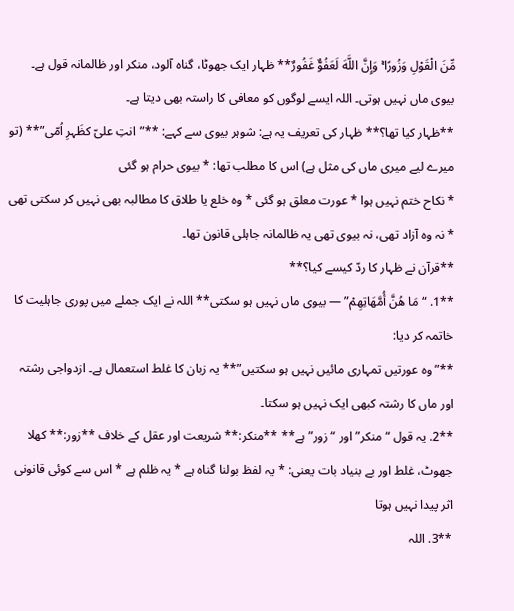مِّنَ الْقَوْلِ وَزُورًا ۚ وَإِنَّ اللَّهَ لَعَفُوٌّ غَفُورٌ** ظہار ایک جھوٹا، گناہ آلود، منکر اور ظالمانہ قول ہے۔ بیوی ماں نہیں ہوتی۔ اللہ ایسے لوگوں کو معافی کا راستہ بھی دیتا ہے۔
**ظہار کیا تھا؟** ظہار کی تعریف یہ ہے: شوہر بیوی سے کہے: **”انتِ علیّ کظَہرِ اُمّی”** (تو میرے لیے میری ماں کی مثل ہے) اس کا مطلب تھا: * بیوی حرام ہو گئی
* نکاح ختم نہیں ہوا * عورت معلق ہو گئی * وہ خلع یا طلاق کا مطالبہ بھی نہیں کر سکتی تھی * نہ وہ آزاد تھی، نہ بیوی تھی یہ ظالمانہ جاہلی قانون تھا۔
**قرآن نے ظہار کا ردّ کیسے کیا؟**
**1. “مَا هُنَّ أُمَّهَاتِهِمْ” — بیوی ماں نہیں ہو سکتی** اللہ نے ایک جملے میں پوری جاہلیت کا خاتمہ کر دیا:
**”وہ عورتیں تمہاری مائیں نہیں ہو سکتیں”** یہ زبان کا غلط استعمال ہے۔ ازدواجی رشتہ اور ماں کا رشتہ کبھی ایک نہیں ہو سکتا۔
**2. یہ قول “منکر” اور “زور” ہے** **منکر:** شریعت اور عقل کے خلاف **زور:** کھلا جھوٹ، غلط اور بے بنیاد بات یعنی: * یہ لفظ بولنا گناہ ہے * یہ ظلم ہے * اس سے کوئی قانونی اثر پیدا نہیں ہوتا
**3. اللہ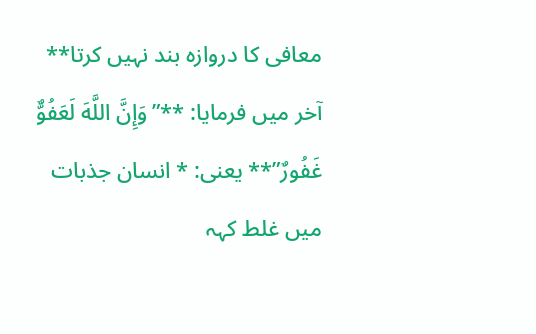معافی کا دروازہ بند نہیں کرتا** آخر میں فرمایا: **”وَإِنَّ اللَّهَ لَعَفُوٌّ غَفُورٌ”** یعنی: * انسان جذبات میں غلط کہہ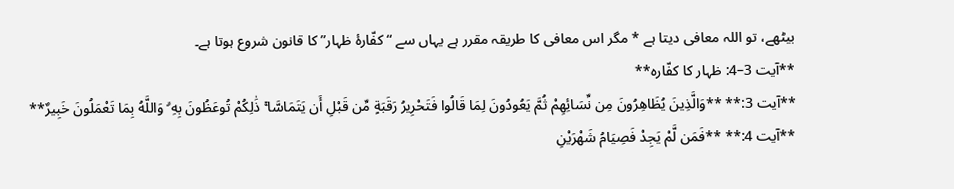بیٹھے، تو اللہ معافی دیتا ہے * مگر اس معافی کا طریقہ مقرر ہے یہاں سے “کفّارۂ ظہار” کا قانون شروع ہوتا ہے۔
**آیت 3–4: ظہار کا کفّارہ**
**آیت 3:** **وَالَّذِينَ يُظَاهِرُونَ مِن نِّسَائِهِمْ ثُمَّ يَعُودُونَ لِمَا قَالُوا فَتَحْرِيرُ رَقَبَةٍ مِّن قَبْلِ أَن يَتَمَاسَّا ۚ ذَٰلِكُمْ تُوعَظُونَ بِهِ ۗ وَاللَّهُ بِمَا تَعْمَلُونَ خَبِيرٌ**
**آیت 4:** **فَمَن لَّمْ يَجِدْ فَصِيَامُ شَهْرَيْنِ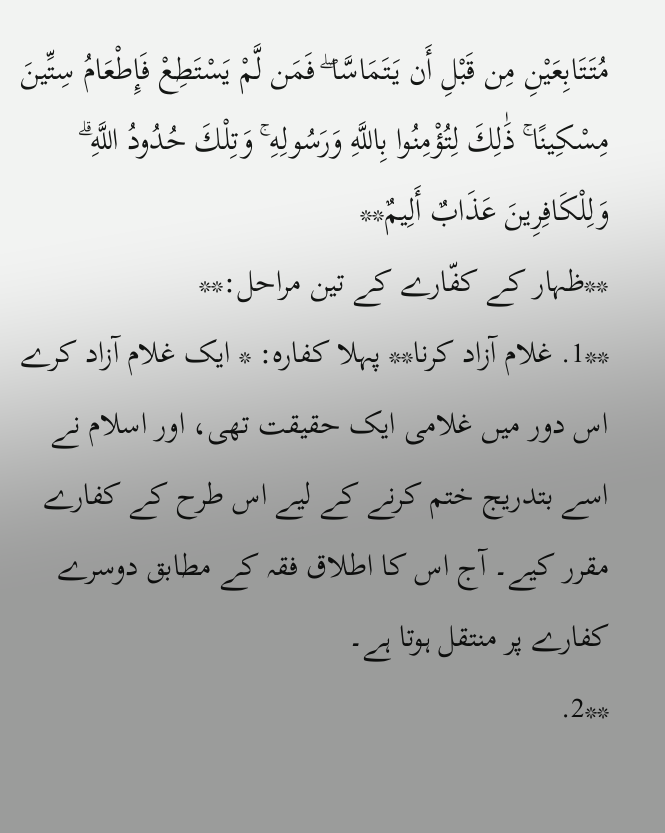مُتَتَابِعَيْنِ مِن قَبْلِ أَن يَتَمَاسَّا ۖ فَمَن لَّمْ يَسْتَطِعْ فَإِطْعَامُ سِتِّينَ مِسْكِينًا ۚ ذَٰلِكَ لِتُؤْمِنُوا بِاللَّهِ وَرَسُولِهِ ۚ وَتِلْكَ حُدُودُ اللَّهِ ۗ وَلِلْكَافِرِينَ عَذَابٌ أَلِيمٌ**
**ظہار کے کفّارے کے تین مراحل:**
**1. غلام آزاد کرنا** پہلا کفارہ: * ایک غلام آزاد کرے اس دور میں غلامی ایک حقیقت تھی، اور اسلام نے اسے بتدریج ختم کرنے کے لیے اس طرح کے کفارے مقرر کیے۔ آج اس کا اطلاق فقہ کے مطابق دوسرے کفارے پر منتقل ہوتا ہے۔
**2.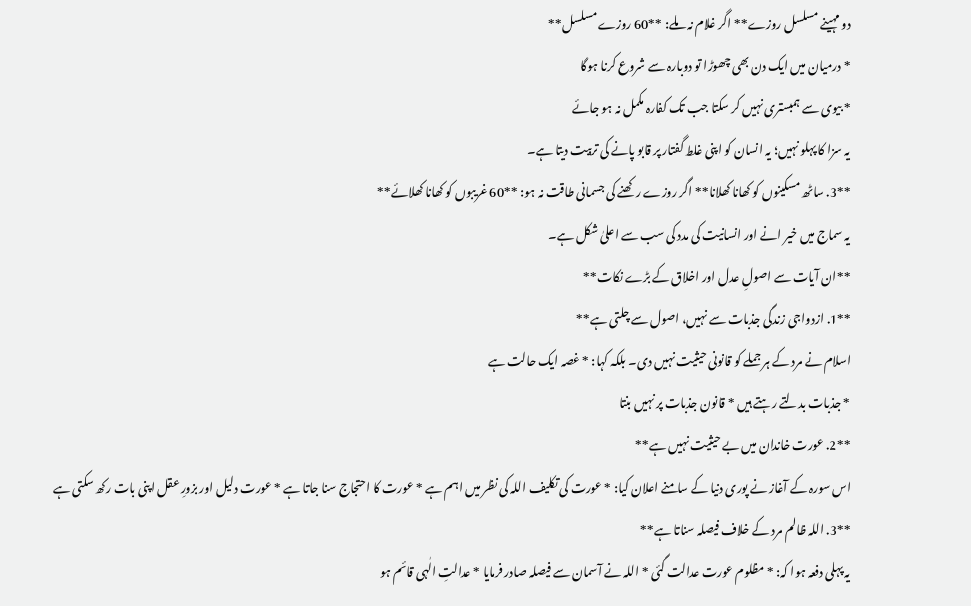دو مہینے مسلسل روزے** اگر غلام نہ ملے: **60 روزے مسلسل**
* درمیان میں ایک دن بھی چھوڑا تو دوبارہ سے شروع کرنا ہوگا
* بیوی سے ہمبستری نہیں کر سکتا جب تک کفارہ مکمل نہ ہو جائے
یہ سزا کا پہلو نہیں؛ یہ انسان کو اپنی غلط گفتار پر قابو پانے کی تربیت دیتا ہے۔
**3. ساٹھ مسکینوں کو کھانا کھلانا** اگر روزے رکھنے کی جسمانی طاقت نہ ہو: **60 غریبوں کو کھانا کھلائے**
یہ سماج میں خیر انے اور انسانیت کی مدد کی سب سے اعلیٰ شکل ہے۔
**ان آیات سے اصولِ عدل اور اخلاق کے بڑے نکات**
**1. ازدواجی زندگی جذبات سے نہیں، اصول سے چلتی ہے**
اسلام نے مرد کے ہر جملے کو قانونی حیثیت نہیں دی۔ بلکہ کہا: * غصہ ایک حالت ہے
* جذبات بدلتے رہتے ہیں * قانون جذبات پر نہیں بنتا
**2. عورت خاندان میں بے حیثیت نہیں ہے**
اس سورہ کے آغاز نے پوری دنیا کے سامنے اعلان کیا: * عورت کی تکلیف اللہ کی نظر میں اہم ہے * عورت کا احتجاج سنا جاتا ہے * عورت دلیل اور بزورِ عقل اپنی بات رکھ سکتی ہے
**3. اللہ ظالم مرد کے خلاف فیصلہ سناتا ہے**
یہ پہلی دفعہ ہوا کہ: * مظلوم عورت عدالت گئی * اللہ نے آسمان سے فیصلہ صادر فرمایا * عدالتِ الٰہی قائم ہو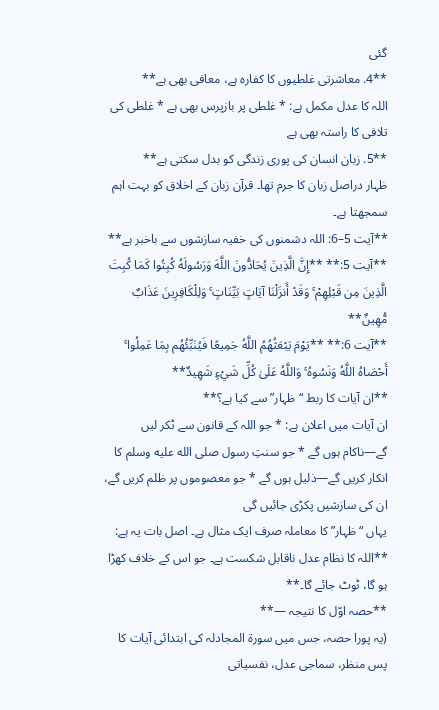گئی
**4. معاشرتی غلطیوں کا کفارہ ہے، معافی بھی ہے**
اللہ کا عدل مکمل ہے: * غلطی پر بازپرس بھی ہے * غلطی کی تلافی کا راستہ بھی ہے
**5. زبان انسان کی پوری زندگی کو بدل سکتی ہے**
ظہار دراصل زبان کا جرم تھا۔ قرآن زبان کے اخلاق کو بہت اہم سمجھتا ہے۔
**آیت 5–6: اللہ دشمنوں کی خفیہ سازشوں سے باخبر ہے**
**آیت 5:** **إِنَّ الَّذِينَ يُحَادُّونَ اللَّهَ وَرَسُولَهُ كُبِتُوا كَمَا كُبِتَ الَّذِينَ مِن قَبْلِهِمْ ۚ وَقَدْ أَنزَلْنَا آيَاتٍ بَيِّنَاتٍ ۚ وَلِلْكَافِرِينَ عَذَابٌ مُّهِينٌ**
**آیت 6:** **يَوْمَ يَبْعَثُهُمُ اللَّهُ جَمِيعًا فَيُنَبِّئُهُم بِمَا عَمِلُوا ۚ أَحْصَاهُ اللَّهُ وَنَسُوهُ ۚ وَاللَّهُ عَلَىٰ كُلِّ شَيْءٍ شَهِيدٌ**
**ان آیات کا ربط “ظہار” سے کیا ہے؟**
ان آیات میں اعلان ہے: * جو اللہ کے قانون سے ٹکر لیں گے—ناکام ہوں گے * جو سنتِ رسول صلى الله عليه وسلم کا انکار کریں گے—ذلیل ہوں گے * جو معصوموں پر ظلم کریں گے، ان کی سازشیں پکڑی جائیں گی
یہاں “ظہار” کا معاملہ صرف ایک مثال ہے۔ اصل بات یہ ہے: **اللہ کا نظام عدل ناقابل شکست ہے۔ جو اس کے خلاف کھڑا ہو گا، ٹوٹ جائے گا۔**
**حصہ اوّل کا نتیجہ —**
(یہ پورا حصہ، جس میں سورۃ المجادلہ کی ابتدائی آیات کا پس منظر، سماجی عدل، نفسیاتی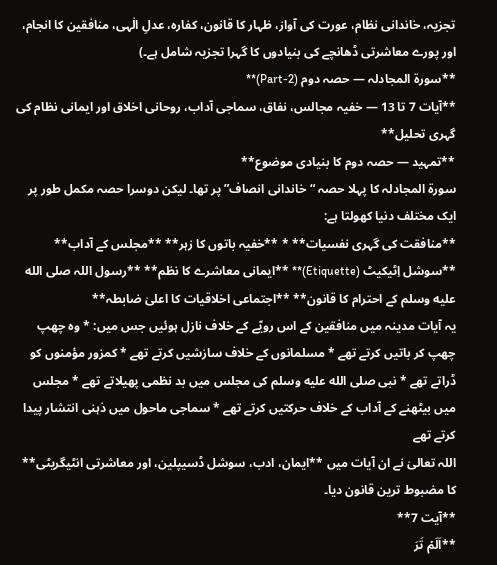تجزیہ، خاندانی نظام، عورت کی آواز، ظہار کا قانون، کفارہ، عدلِ الٰہی، منافقین کا انجام، اور پورے معاشرتی ڈھانچے کی بنیادوں کا گہرا تجزیہ شامل ہے۔)
**سورۃ المجادلہ — حصہ دوم (Part-2)**
**آیات 7 تا 13 — خفیہ مجالس، نفاق، سماجی آداب، روحانی اخلاق اور ایمانی نظام کی گہری تحلیل**
**تمہید — حصہ دوم کا بنیادی موضوع**
سورۃ المجادلہ کا پہلا حصہ “خاندانی انصاف” پر تھا۔ لیکن دوسرا حصہ مکمل طور پر ایک مختلف دنیا کھولتا ہے:
**منافقت کی گہری نفسیات** * **خفیہ باتوں کا زہر** **مجلس کے آداب** **سوشل اِٹیکیٹ (Etiquette)** **ایمانی معاشرے کا نظم** **رسول اللہ صلى الله عليه وسلم کے احترام کا قانون** **اجتماعی اخلاقیات کا اعلیٰ ضابطہ**
یہ آیات مدینہ میں منافقین کے اس رویّے کے خلاف نازل ہوئیں جس میں: * وہ چھپ چھپ کر باتیں کرتے تھے * مسلمانوں کے خلاف سازشیں کرتے تھے * کمزور مؤمنوں کو ڈراتے تھے * نبی صلى الله عليه وسلم کی مجلس میں بد نظمی پھیلاتے تھے * مجلس میں بیٹھنے کے آداب کے خلاف حرکتیں کرتے تھے * سماجی ماحول میں ذہنی انتشار پیدا کرتے تھے
اللہ تعالیٰ نے ان آیات میں **ایمان، ادب، سوشل ڈسیپلین، اور معاشرتی انٹیگریٹی** کا مضبوط ترین قانون دیا۔
**آیت 7**
**اَلَمۡ تَرَ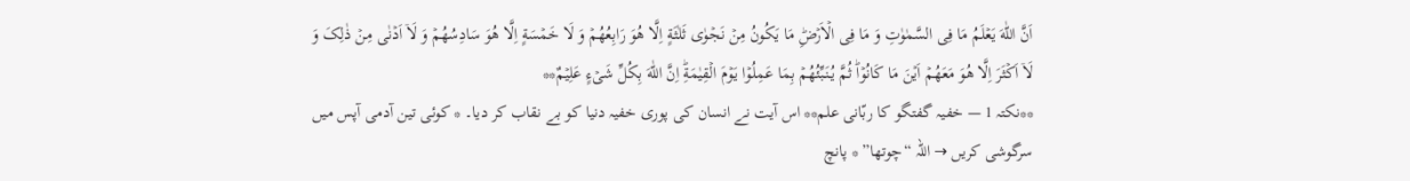اَنَّ اللّٰهَ یَعۡلَمُ مَا فِی السَّمٰوٰتِ وَ مَا فِی الۡاَرۡضِؕ مَا یَکُونُ مِنۡ نَجۡوٰى ثَلٰثَةٍ اِلَّا هُوَ رَابِعُهُمۡ وَ لَا خَمۡسَةٍ اِلَّا هُوَ سَادِسُهُمۡ وَ لَاۤ اَدۡنٰى مِنۡ ذٰلِکَ وَ لَاۤ اَکۡثَرَ اِلَّا هُوَ مَعَهُمۡ اَیۡنَ مَا کَانُوۡاؕ ثُمَّ یُنَبِّئُهُمۡ بِمَا عَمِلُوۡا یَوۡمَ الۡقِیٰمَةِؕ اِنَّ اللّٰهَ بِکُلِّ شَیۡءٍ عَلِیۡمٌ**
**نکتہ 1 — خفیہ گفتگو کا ربّانی علم** اس آیت نے انسان کی پوری خفیہ دنیا کو بے نقاب کر دیا۔ * کوئی تین آدمی آپس میں سرگوشی کریں → اللہ “چوتھا” * پانچ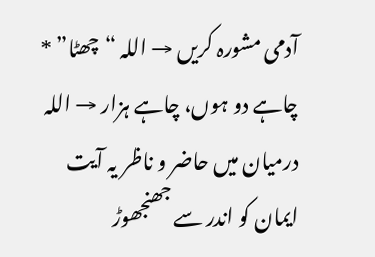آدمی مشورہ کریں → اللہ “چھٹا” * چاہے دو ہوں، چاہے ہزار → اللہ درمیان میں حاضر و ناظر یہ آیت ایمان کو اندر سے جھنجھوڑ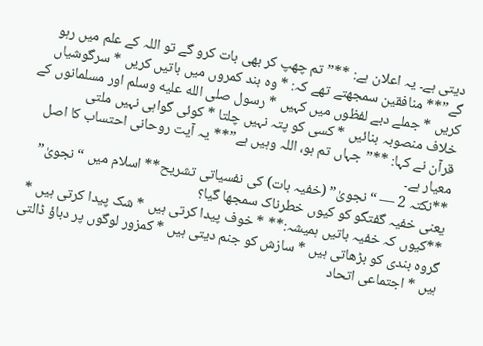دیتی ہے۔ یہ اعلان ہے: **”تم چھپ کر بھی بات کرو گے تو اللہ کے علم میں رہو گے”** منافقین سمجھتے تھے کہ: * وہ بند کمروں میں باتیں کریں * سرگوشیاں کریں * جملے دبے لفظوں میں کہیں * رسول صلى الله عليه وسلم اور مسلمانوں کے خلاف منصوبہ بنائیں * کسی کو پتہ نہیں چلتا * کوئی گواہی نہیں ملتی
قرآن نے کہا: **”جہاں تم ہو، اللہ وہیں ہے”** یہ آیت روحانی احتساب کا اصل معیار ہے۔
**نکتہ 2 — “نجویٰ” (خفیہ بات) کی نفسیاتی تشریح** اسلام میں “نجویٰ” یعنی خفیہ گفتگو کو کیوں خطرناک سمجھا گیا؟
**کیوں کہ خفیہ باتیں ہمیشہ:** * خوف پیدا کرتی ہیں * شک پیدا کرتی ہیں * گروہ بندی کو بڑھاتی ہیں * سازش کو جنم دیتی ہیں * کمزور لوگوں پر دباؤ ڈالتی ہیں * اجتماعی اتحاد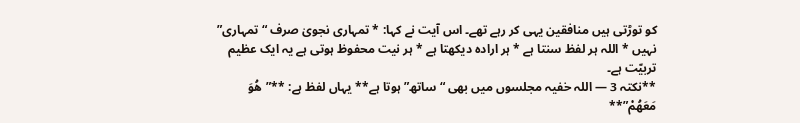کو توڑتی ہیں منافقین یہی کر رہے تھے۔ اس آیت نے کہا: * تمہاری نجویٰ صرف “تمہاری” نہیں * اللہ ہر لفظ سنتا ہے * ہر ارادہ دیکھتا ہے * ہر نیت محفوظ ہوتی ہے یہ ایک عظیم تربیّت ہے۔
**نکتہ 3 — اللہ خفیہ مجلسوں میں بھی “ساتھ” ہوتا ہے** یہاں لفظ ہے: **”هُوَ مَعَهُمْ”**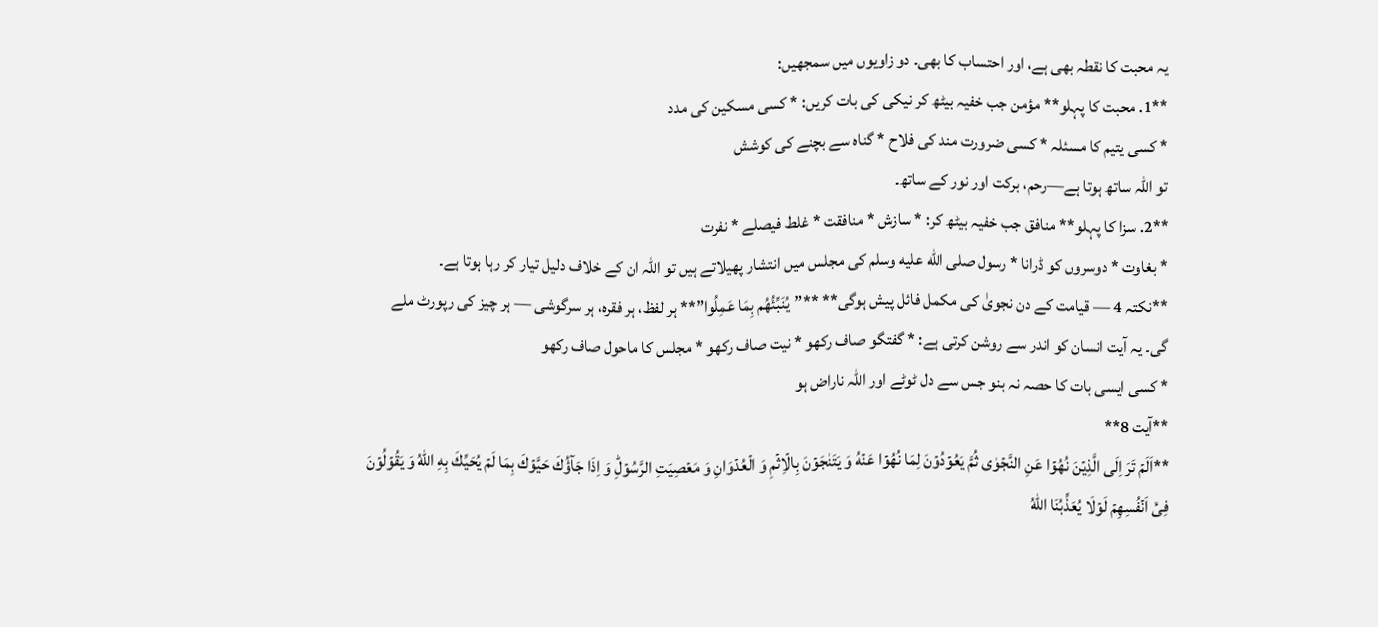یہ محبت کا نقطہ بھی ہے، اور احتساب کا بھی۔ دو زاویوں میں سمجھیں:
**1. محبت کا پہلو** مؤمن جب خفیہ بیٹھ کر نیکی کی بات کریں: * کسی مسکین کی مدد
* کسی یتیم کا مسئلہ * کسی ضرورت مند کی فلاح * گناہ سے بچنے کی کوشش
تو اللہ ساتھ ہوتا ہے—رحم، برکت اور نور کے ساتھ۔
**2. سزا کا پہلو** منافق جب خفیہ بیٹھ کر: * سازش * منافقت * غلط فیصلے * نفرت
* بغاوت * دوسروں کو ڈرانا * رسول صلى الله عليه وسلم کی مجلس میں انتشار پھیلاتے ہیں تو اللہ ان کے خلاف دلیل تیار کر رہا ہوتا ہے۔
**نکتہ 4 — قیامت کے دن نجویٰ کی مکمل فائل پیش ہوگی** **”يُنَبِّئُهُم بِمَا عَمِلُوا”** ہر لفظ، ہر فقرہ، ہر سرگوشی — ہر چیز کی رپورٹ ملے گی۔ یہ آیت انسان کو اندر سے روشن کرتی ہے: * گفتگو صاف رکھو * نیت صاف رکھو * مجلس کا ماحول صاف رکھو
* کسی ایسی بات کا حصہ نہ بنو جس سے دل ٹوٹے اور اللہ ناراض ہو
**آیت 8**
**اَلَمۡ تَرَ اِلَى الَّذِیۡنَ نُهُوۡا عَنِ النَّجۡوٰى ثُمَّ یَعُوۡدُوۡنَ لِمَا نُهُوۡا عَنۡهُ وَ یَتَنٰجَوۡنَ بِالۡاِثۡمِ وَ الۡعُدۡوَانِ وَ مَعۡصِیَتِ الرَّسُوۡلِؕ وَ اِذَا جَآؤُكَ حَیَّوۡكَ بِمَا لَمۡ یُحَیِّكَ بِهِ اللّٰهُ وَ یَقُوۡلُوۡنَ فِیۡۤ اَنۡفُسِهِمۡ لَوۡلَا یُعَذِّبُنَا اللّٰهُ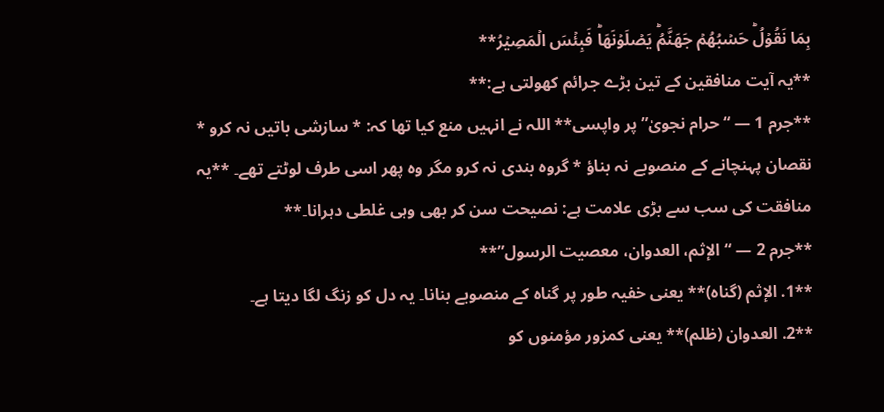بِمَا نَقُوۡلُؕ حَسۡبُهُمۡ جَهَنَّمُؕ یَصۡلَوۡنَهَاؕ فَبِئۡسَ الۡمَصِیۡرُ**
**یہ آیت منافقین کے تین بڑے جرائم کھولتی ہے:**
**جرم 1 — “حرام نجویٰ” پر واپسی** اللہ نے انہیں منع کیا تھا کہ: * سازشی باتیں نہ کرو * نقصان پہنچانے کے منصوبے نہ بناؤ * گروہ بندی نہ کرو مگر وہ پھر اسی طرف لوٹتے تھے۔ **یہ منافقت کی سب سے بڑی علامت ہے: نصیحت سن کر بھی وہی غلطی دہرانا۔**
**جرم 2 — “الإثم، العدوان، معصیت الرسول”**
**1. الإثم (گناہ)** یعنی خفیہ طور پر گناہ کے منصوبے بنانا۔ یہ دل کو زنگ لگا دیتا ہے۔
**2. العدوان (ظلم)** یعنی کمزور مؤمنوں کو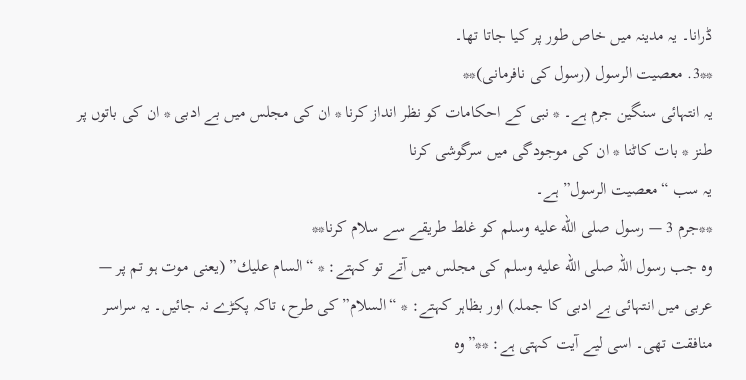ڈرانا۔ یہ مدینہ میں خاص طور پر کیا جاتا تھا۔
**3. معصیت الرسول (رسول کی نافرمانی)**
یہ انتہائی سنگین جرم ہے۔ * نبی کے احکامات کو نظر انداز کرنا * ان کی مجلس میں بے ادبی * ان کی باتوں پر طنز * بات کاٹنا * ان کی موجودگی میں سرگوشی کرنا
یہ سب “معصیت الرسول” ہے۔
**جرم 3 — رسول صلى الله عليه وسلم کو غلط طریقے سے سلام کرنا**
وہ جب رسول اللہ صلى الله عليه وسلم کی مجلس میں آتے تو کہتے: * “السام عليك” (یعنی موت ہو تم پر — عربی میں انتہائی بے ادبی کا جملہ) اور بظاہر کہتے: * “السلام” کی طرح، تاکہ پکڑے نہ جائیں۔ یہ سراسر منافقت تھی۔ اسی لیے آیت کہتی ہے: **”وہ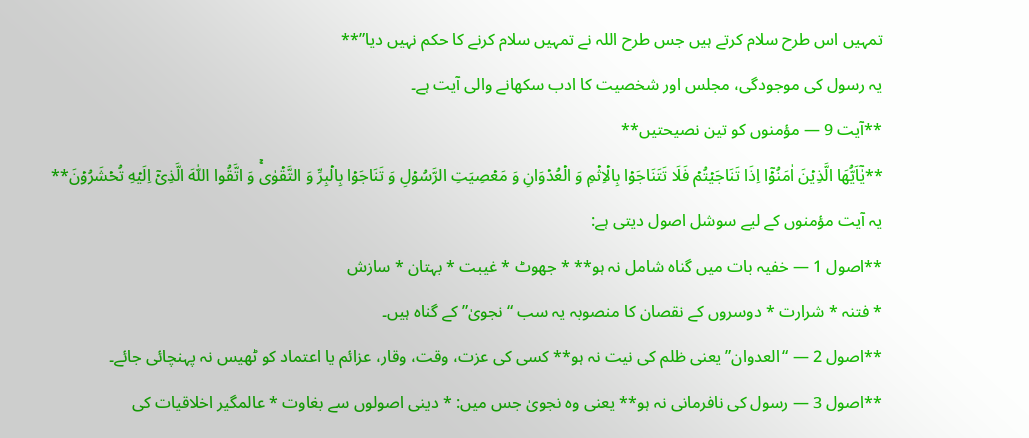تمہیں اس طرح سلام کرتے ہیں جس طرح اللہ نے تمہیں سلام کرنے کا حکم نہیں دیا”**
یہ رسول کی موجودگی، مجلس اور شخصیت کا ادب سکھانے والی آیت ہے۔
**آیت 9 — مؤمنوں کو تین نصیحتیں**
**یٰۤاَیُّهَا الَّذِیۡنَ اٰمَنُوۡۤا اِذَا تَنَاجَیۡتُمۡ فَلَا تَتَنَاجَوۡا بِالۡاِثۡمِ وَ الۡعُدۡوَانِ وَ مَعۡصِیَتِ الرَّسُوۡلِ وَ تَنَاجَوۡا بِالۡبِرِّ وَ التَّقۡوٰىۚ وَ اتَّقُوا اللّٰهَ الَّذِیۡۤ اِلَیۡهِ تُحۡشَرُوۡنَ**
یہ آیت مؤمنوں کے لیے سوشل اصول دیتی ہے:
**اصول 1 — خفیہ بات میں گناہ شامل نہ ہو** * جھوٹ * غیبت * بہتان * سازش
* فتنہ * شرارت * دوسروں کے نقصان کا منصوبہ یہ سب “نجویٰ” کے گناہ ہیں۔
**اصول 2 — “العدوان” یعنی ظلم کی نیت نہ ہو** کسی کی عزت، وقت، وقار، عزائم یا اعتماد کو ٹھیس نہ پہنچائی جائے۔
**اصول 3 — رسول کی نافرمانی نہ ہو** یعنی وہ نجویٰ جس میں: * دینی اصولوں سے بغاوت * عالمگیر اخلاقیات کی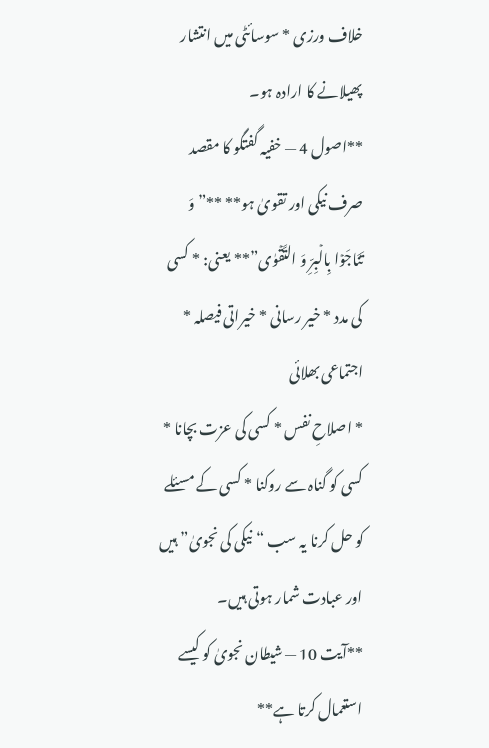خلاف ورزی * سوسائٹی میں انتشار پھیلانے کا ارادہ ہو۔
**اصول 4 — خفیہ گفتگو کا مقصد صرف نیکی اور تقویٰ ہو** **”وَ تَنَاجَوۡا بِالۡبِرِّ وَ التَّقۡوٰى”** یعنی: * کسی کی مدد * خیر رسانی * خیراتی فیصلہ * اجتماعی بھلائی
* اصلاحِ نفس * کسی کی عزت بچانا * کسی کو گناہ سے روکنا * کسی کے مسئلے کو حل کرنا یہ سب “نیکی کی نجویٰ” ہیں اور عبادت شمار ہوتی ہیں۔
**آیت 10 — شیطان نجویٰ کو کیسے استعمال کرتا ہے**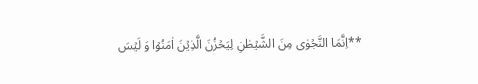**اِنَّمَا النَّجۡوٰى مِنَ الشَّیۡطٰنِ لِیَحۡزُنَ الَّذِیۡنَ اٰمَنُوۡا وَ لَیۡسَ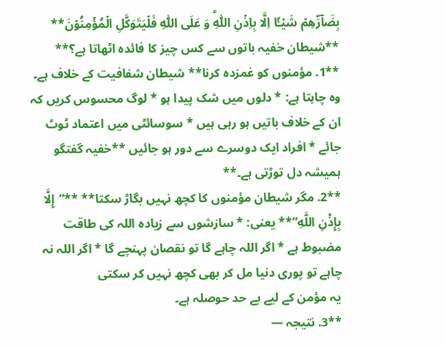بِضَاۤرِّهِمۡ شَیۡـًٔا اِلَّا بِاِذۡنِ اللّٰهِؕ وَ عَلَى اللّٰهِ فَلۡیَتَوَکَّلِ الۡمُؤۡمِنُوۡنَ**
**شیطان خفیہ باتوں سے کس چیز کا فائدہ اٹھاتا ہے؟**
**1. مؤمنوں کو غمزدہ کرنا** شیطان شفافیت کے خلاف ہے۔ وہ چاہتا ہے: * دلوں میں شک پیدا ہو * لوگ محسوس کریں کہ ان کے خلاف باتیں ہو رہی ہیں * سوسائٹی میں اعتماد ٹوٹ جائے * افراد ایک دوسرے سے دور ہو جائیں **خفیہ گفتگو ہمیشہ دل توڑتی ہے۔**
**2. مگر شیطان مؤمنوں کا کچھ نہیں بگاڑ سکتا** **”إِلَّا بِإِذْنِ اللَّهِ”** یعنی: * سازشوں سے زیادہ اللہ کی طاقت مضبوط ہے * اگر اللہ چاہے گا تو نقصان پہنچے گا * اگر اللہ نہ چاہے تو پوری دنیا مل کر بھی کچھ نہیں کر سکتی
یہ مؤمن کے لیے بے حد حوصلہ ہے۔
**3. نتیجہ —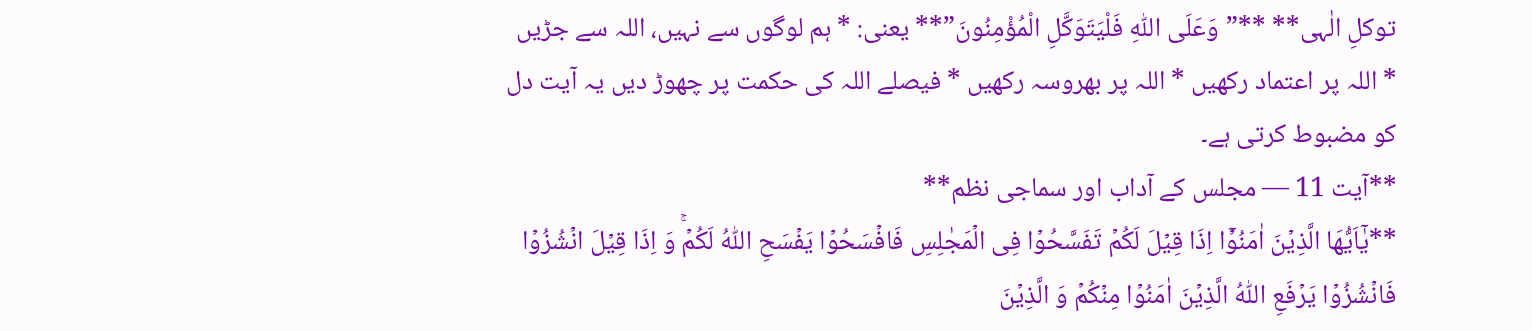توکلِ الٰہی** **”وَعَلَى اللّٰهِ فَلْيَتَوَكَّلِ الْمُؤْمِنُونَ”** یعنی: * ہم لوگوں سے نہیں، اللہ سے جڑیں * اللہ پر اعتماد رکھیں * اللہ پر بھروسہ رکھیں * فیصلے اللہ کی حکمت پر چھوڑ دیں یہ آیت دل کو مضبوط کرتی ہے۔
**آیت 11 — مجلس کے آداب اور سماجی نظم**
**يٰۤاَیُّهَا الَّذِیۡنَ اٰمَنُوۡۤا اِذَا قِیۡلَ لَکُمۡ تَفَسَّحُوۡا فِی الۡمَجٰلِسِ فَافۡسَحُوۡا یَفۡسَحِ اللّٰهُ لَکُمۡۚ وَ اِذَا قِیۡلَ انۡشُزُوۡا فَانۡشُزُوۡا یَرۡفَعِ اللّٰهُ الَّذِیۡنَ اٰمَنُوۡا مِنۡکُمۡ وَ الَّذِیۡنَ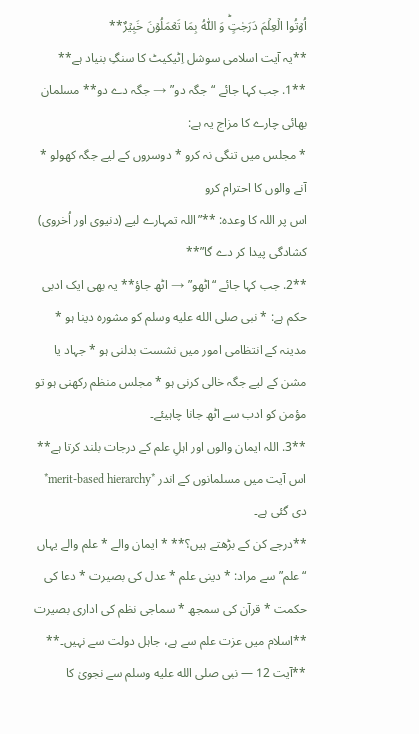اُوۡتُوا الۡعِلۡمَ دَرَجٰتٍؕ وَ اللّٰهُ بِمَا تَعۡمَلُوۡنَ خَبِیۡرٌ**
**یہ آیت اسلامی سوشل اِٹیکیٹ کا سنگِ بنیاد ہے**
**1. جب کہا جائے “جگہ دو” → جگہ دے دو** مسلمان بھائی چارے کا مزاج یہ ہے:
* مجلس میں تنگی نہ کرو * دوسروں کے لیے جگہ کھولو * آنے والوں کا احترام کرو
اس پر اللہ کا وعدہ: **”اللہ تمہارے لیے (دنیوی اور اُخروی) کشادگی پیدا کر دے گا”**
**2. جب کہا جائے “اٹھو” → اٹھ جاؤ** یہ بھی ایک ادبی حکم ہے: * نبی صلى الله عليه وسلم کو مشورہ دینا ہو * مدینہ کے انتظامی امور میں نشست بدلنی ہو * جہاد یا مشن کے لیے جگہ خالی کرنی ہو * مجلس منظم رکھنی ہو تو مؤمن کو ادب سے اٹھ جانا چاہیئے۔
**3. اللہ ایمان والوں اور اہلِ علم کے درجات بلند کرتا ہے** اس آیت میں مسلمانوں کے اندر *merit-based hierarchy* دی گئی ہے۔
**درجے کن کے بڑھتے ہیں؟** * ایمان والے * علم والے یہاں “علم” سے مراد: * دینی علم * عدل کی بصیرت * دعا کی حکمت * قرآن کی سمجھ * سماجی نظم کی اداری بصیرت **اسلام میں عزت علم سے ہے، جاہل دولت سے نہیں۔**
**آیت 12 — نبی صلى الله عليه وسلم سے نجویٰ کا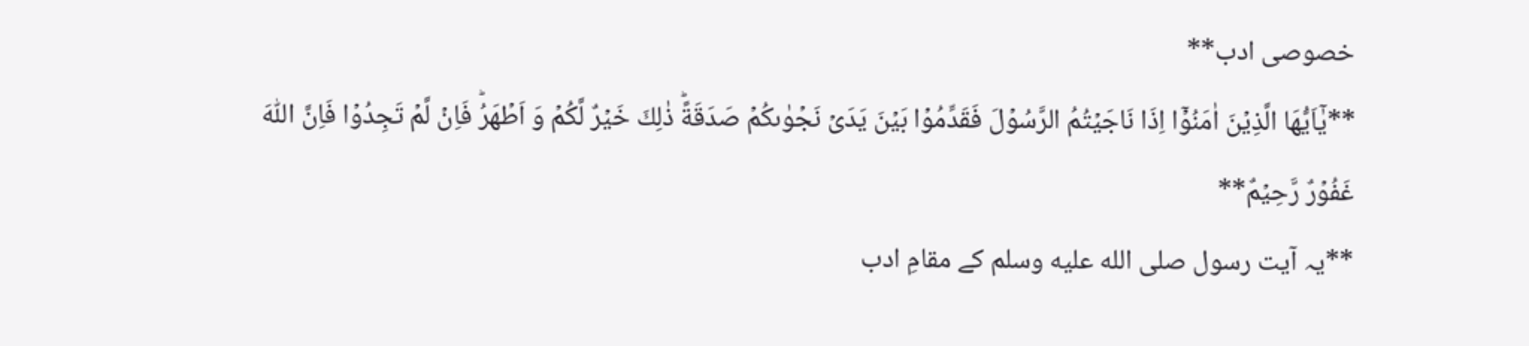خصوصی ادب**
**يٰۤاَیُّهَا الَّذِیۡنَ اٰمَنُوۡۤا اِذَا نَاجَیۡتُمُ الرَّسُوۡلَ فَقَدِّمُوۡا بَیۡنَ یَدَیۡ نَجۡوٰٮكُمۡ صَدَقَةًؕ ذٰلِكَ خَیۡرٌ لَّكُمۡ وَ اَطۡهَرُؕ فَاِنۡ لَّمۡ تَجِدُوۡا فَاِنَّ اللّٰهَ غَفُوۡرٌ رَّحِیۡمٌ**
**یہ آیت رسول صلى الله عليه وسلم کے مقامِ ادب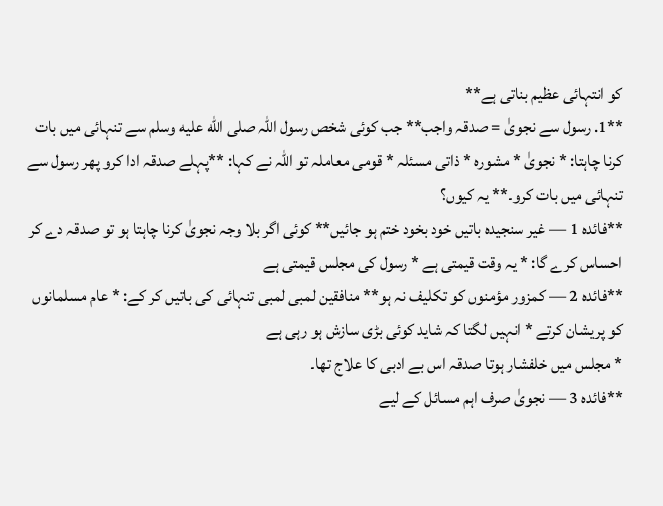کو انتہائی عظیم بناتی ہے**
**1. رسول سے نجویٰ = صدقہ واجب** جب کوئی شخص رسول اللہ صلى الله عليه وسلم سے تنہائی میں بات کرنا چاہتا: * نجویٰ * مشورہ * ذاتی مسئلہ * قومی معاملہ تو اللہ نے کہا: **پہلے صدقہ ادا کرو پھر رسول سے تنہائی میں بات کرو۔** یہ کیوں؟
**فائدہ 1 — غیر سنجیدہ باتیں خود بخود ختم ہو جائیں** کوئی اگر بلا وجہ نجویٰ کرنا چاہتا ہو تو صدقہ دے کر احساس کرے گا: * یہ وقت قیمتی ہے * رسول کی مجلس قیمتی ہے
**فائدہ 2 — کمزور مؤمنوں کو تکلیف نہ ہو** منافقین لمبی لمبی تنہائی کی باتیں کر کے: * عام مسلمانوں کو پریشان کرتے * انہیں لگتا کہ شاید کوئی بڑی سازش ہو رہی ہے
* مجلس میں خلفشار ہوتا صدقہ اس بے ادبی کا علاج تھا۔
**فائدہ 3 — نجویٰ صرف اہم مسائل کے لیے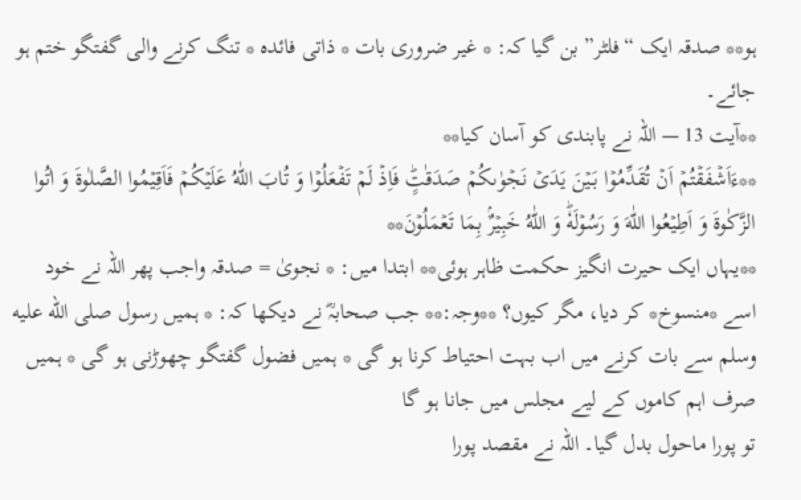ہو** صدقہ ایک “فلٹر” بن گیا کہ: * غیر ضروری بات * ذاتی فائدہ * تنگ کرنے والی گفتگو ختم ہو جائے۔
**آیت 13 — اللہ نے پابندی کو آسان کیا**
**ءَاَشۡفَقۡتُمۡ اَنۡ تُقَدِّمُوۡا بَیۡنَ یَدَیۡ نَجۡوٰٮكُمۡ صَدَقٰتٍؕ فَاِذۡ لَمۡ تَفۡعَلُوۡا وَ تُابَ اللّٰهُ عَلَیۡكُمۡ فَاَقِیۡمُوا الصَّلٰوةَ وَ اٰتُوا الزَّکٰوةَ وَ اَطِیۡعُوا اللّٰهَ وَ رَسُوۡلَهٗؕ وَ اللّٰهُ خَبِیۡرٌۢ بِمَا تَعۡمَلُوۡنَ**
**یہاں ایک حیرت انگیز حکمت ظاہر ہوئی** ابتدا میں: * نجویٰ = صدقہ واجب پھر اللہ نے خود اسے *منسوخ* کر دیا، مگر کیوں؟ **وجہ:** جب صحابہؓ نے دیکھا کہ: * ہمیں رسول صلى الله عليه وسلم سے بات کرنے میں اب بہت احتیاط کرنا ہو گی * ہمیں فضول گفتگو چھوڑنی ہو گی * ہمیں صرف اہم کاموں کے لیے مجلس میں جانا ہو گا
تو پورا ماحول بدل گیا۔ اللہ نے مقصد پورا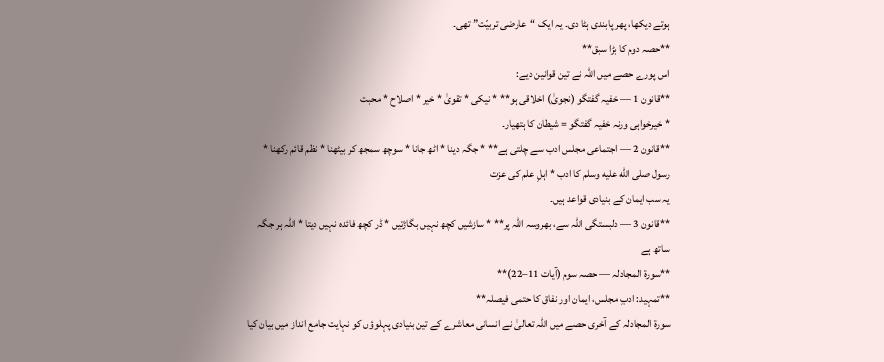ہوتے دیکھا، پھر پابندی ہٹا دی۔ یہ ایک “عارضی تربیّت” تھی۔
**حصہ دوم کا بڑا سبق**
اس پورے حصے میں اللہ نے تین قوانین دیے:
**قانون 1 — خفیہ گفتگو (نجویٰ) اخلاقی ہو** * نیکی * تقویٰ * خیر * اصلاح * محبت
* خیرخواہی ورنہ خفیہ گفتگو = شیطان کا ہتھیار۔
**قانون 2 — اجتماعی مجلس ادب سے چلتی ہے** * جگہ دینا * اٹھ جانا * سوچھ سمجھ کر بیٹھنا * نظم قائم رکھنا * رسول صلى الله عليه وسلم کا ادب * اہلِ علم کی عزت
یہ سب ایمان کے بنیادی قواعد ہیں۔
**قانون 3 — دلبستگی اللہ سے، بھروسہ اللہ پر** * سازشیں کچھ نہیں بگاڑتیں * ڈر کچھ فائدہ نہیں دیتا * اللہ ہر جگہ ساتھ ہے
**سورۃ المجادلہ — حصہ سوم (آیات 11–22)**
**تمہید: ادبِ مجلس، ایمان اور نفاق کا حتمی فیصلہ**
سورۃ المجادلہ کے آخری حصے میں اللہ تعالیٰ نے انسانی معاشرے کے تین بنیادی پہلوؤں کو نہایت جامع انداز میں بیان کیا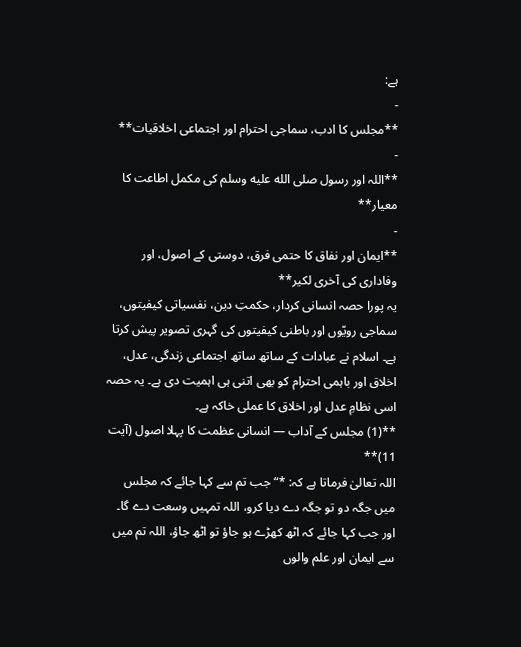ہے:
-
**مجلس کا ادب، سماجی احترام اور اجتماعی اخلاقیات**
-
**اللہ اور رسول صلى الله عليه وسلم کی مکمل اطاعت کا معیار**
-
**ایمان اور نفاق کا حتمی فرق، دوستی کے اصول، اور وفاداری کی آخری لکیر**
یہ پورا حصہ انسانی کردار، حکمتِ دین، نفسیاتی کیفیتوں، سماجی رویّوں اور باطنی کیفیتوں کی گہری تصویر پیش کرتا ہے۔ اسلام نے عبادات کے ساتھ ساتھ اجتماعی زندگی، عدل، اخلاق اور باہمی احترام کو بھی اتنی ہی اہمیت دی ہے۔ یہ حصہ اسی نظامِ عدل اور اخلاق کا عملی خاکہ ہے۔
**(1) مجلس کے آداب — انسانی عظمت کا پہلا اصول (آیت 11)**
اللہ تعالیٰ فرماتا ہے کہ: *“جب تم سے کہا جائے کہ مجلس میں جگہ دو تو جگہ دے دیا کرو، اللہ تمہیں وسعت دے گا۔ اور جب کہا جائے کہ اٹھ کھڑے ہو جاؤ تو اٹھ جاؤ، اللہ تم میں سے ایمان اور علم والوں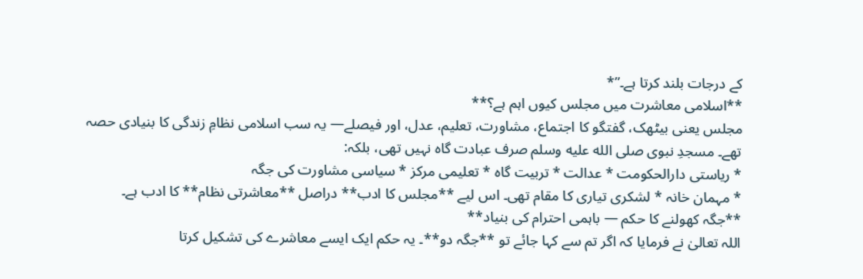کے درجات بلند کرتا ہے۔”*
**اسلامی معاشرت میں مجلس کیوں اہم ہے؟**
مجلس یعنی بیٹھک، گفتگو کا اجتماع، مشاورت، تعلیم، عدل، اور فیصلے— یہ سب اسلامی نظامِ زندگی کا بنیادی حصہ تھے۔ مسجدِ نبوی صلى الله عليه وسلم صرف عبادت گاہ نہیں تھی، بلکہ:
* ریاستی دارالحکومت * عدالت * تربیت گاہ * تعلیمی مرکز * سیاسی مشاورت کی جگہ
* مہمان خانہ * لشکری تیاری کا مقام تھی۔ اس لیے **مجلس کا ادب** دراصل **معاشرتی نظام** کا ادب ہے۔
**جگہ کھولنے کا حکم — باہمی احترام کی بنیاد**
اللہ تعالیٰ نے فرمایا کہ اگر تم سے کہا جائے تو **جگہ دو**۔ یہ حکم ایک ایسے معاشرے کی تشکیل کرتا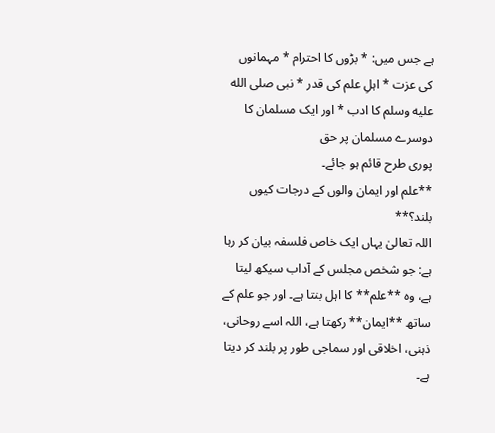ہے جس میں: * بڑوں کا احترام * مہمانوں کی عزت * اہلِ علم کی قدر * نبی صلى الله عليه وسلم کا ادب * اور ایک مسلمان کا دوسرے مسلمان پر حق
پوری طرح قائم ہو جائے۔
**علم اور ایمان والوں کے درجات کیوں بلند؟**
اللہ تعالیٰ یہاں ایک خاص فلسفہ بیان کر رہا ہے: جو شخص مجلس کے آداب سیکھ لیتا ہے، وہ **علم** کا اہل بنتا ہے۔ اور جو علم کے ساتھ **ایمان** رکھتا ہے، اللہ اسے روحانی، ذہنی، اخلاقی اور سماجی طور پر بلند کر دیتا ہے۔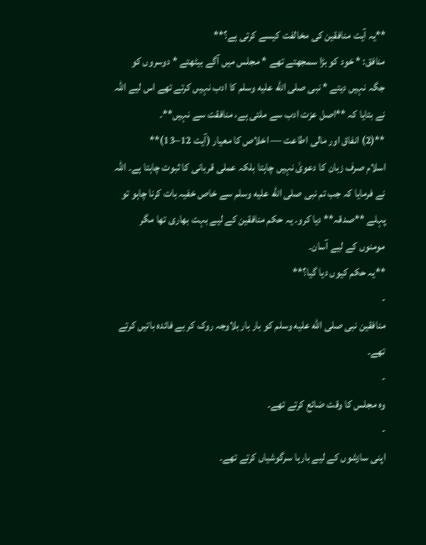**یہ آیت منافقین کی مخالفت کیسے کرتی ہے؟**
منافق: * خود کو بڑا سمجھتے تھے * مجلس میں آگے بیٹھتے * دوسروں کو جگہ نہیں دیتے * نبی صلى الله عليه وسلم کا ادب نہیں کرتے تھے اس لیے اللہ نے بتایا کہ **اصل عزت ادب سے ملتی ہے، منافقت سے نہیں**۔
**(2) انفاق اور مالی اطاعت — اخلاص کا معیار (آیت 12–13)**
اسلام صرف زبان کا دعویٰ نہیں چاہتا بلکہ عملی قربانی کا ثبوت چاہتا ہے۔ اللہ نے فرمایا کہ جب تم نبی صلى الله عليه وسلم سے خاص خفیہ بات کرنا چاہو تو پہلے **صدقہ** دیا کرو۔ یہ حکم منافقین کے لیے بہت بھاری تھا مگر مومنوں کے لیے آسان۔
**یہ حکم کیوں دیا گیا؟**
-
منافقین نبی صلى الله عليه وسلم کو بار بار بلاوجہ روک کر بے فائدہ باتیں کرتے تھے۔
-
وہ مجلس کا وقت ضائع کرتے تھے۔
-
اپنی سازشوں کے لیے بارہا سرگوشیاں کرتے تھے۔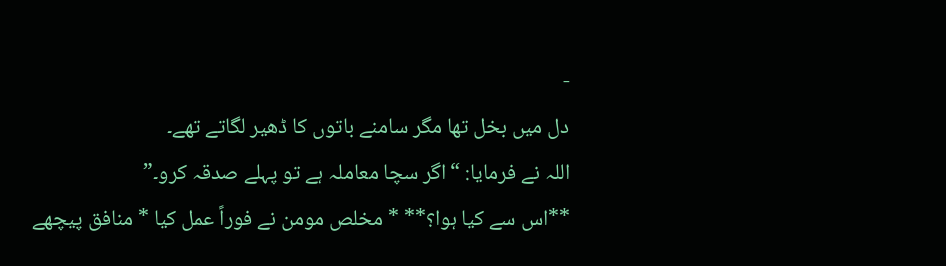-
دل میں بخل تھا مگر سامنے باتوں کا ڈھیر لگاتے تھے۔
اللہ نے فرمایا: “اگر سچا معاملہ ہے تو پہلے صدقہ کرو۔”
**اس سے کیا ہوا؟** * مخلص مومن نے فوراً عمل کیا * منافق پیچھے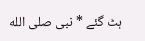ہٹ گئے * نبی صلى الله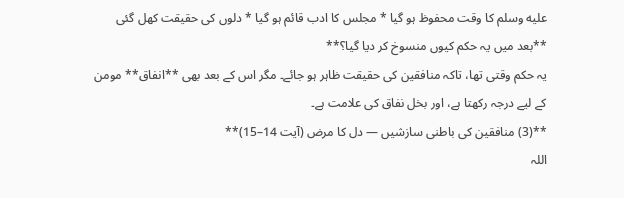عليه وسلم کا وقت محفوظ ہو گیا * مجلس کا ادب قائم ہو گیا * دلوں کی حقیقت کھل گئی
**بعد میں یہ حکم کیوں منسوخ کر دیا گیا؟**
یہ حکم وقتی تھا، تاکہ منافقین کی حقیقت ظاہر ہو جائے۔ مگر اس کے بعد بھی **انفاق** مومن کے لیے درجہ رکھتا ہے، اور بخل نفاق کی علامت ہے۔
**(3) منافقین کی باطنی سازشیں — دل کا مرض (آیت 14–15)**
اللہ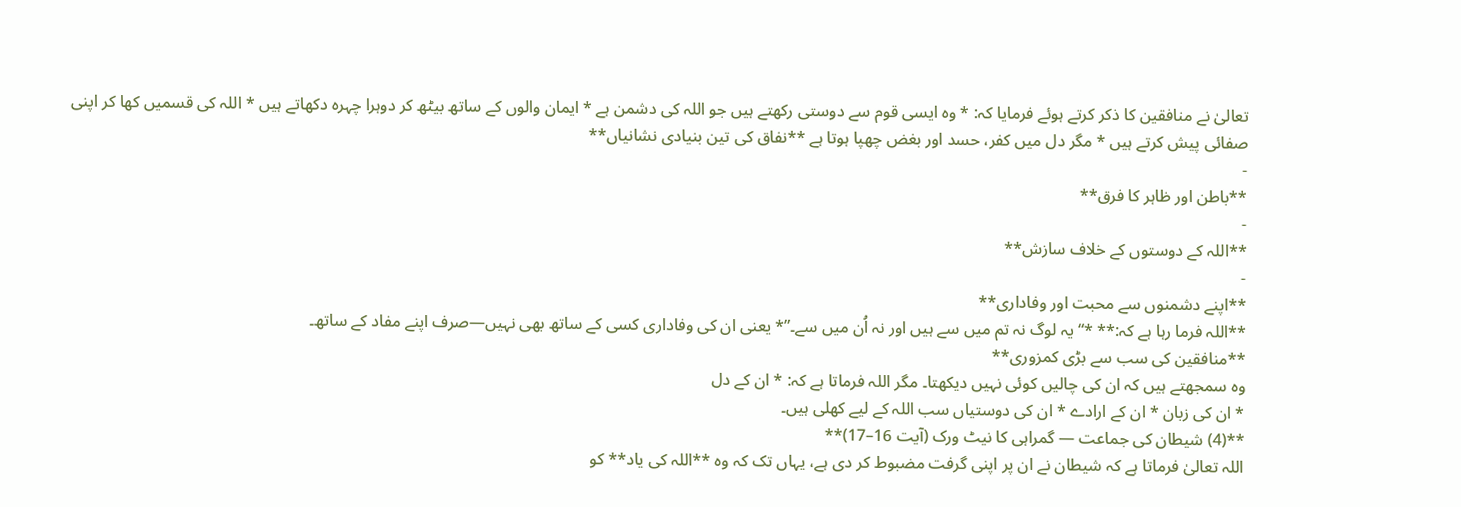تعالیٰ نے منافقین کا ذکر کرتے ہوئے فرمایا کہ: * وہ ایسی قوم سے دوستی رکھتے ہیں جو اللہ کی دشمن ہے * ایمان والوں کے ساتھ بیٹھ کر دوہرا چہرہ دکھاتے ہیں * اللہ کی قسمیں کھا کر اپنی صفائی پیش کرتے ہیں * مگر دل میں کفر، حسد اور بغض چھپا ہوتا ہے **نفاق کی تین بنیادی نشانیاں**
-
**باطن اور ظاہر کا فرق**
-
**اللہ کے دوستوں کے خلاف سازش**
-
**اپنے دشمنوں سے محبت اور وفاداری**
**اللہ فرما رہا ہے کہ:** *“یہ لوگ نہ تم میں سے ہیں اور نہ اُن میں سے۔”* یعنی ان کی وفاداری کسی کے ساتھ بھی نہیں—صرف اپنے مفاد کے ساتھ۔
**منافقین کی سب سے بڑی کمزوری**
وہ سمجھتے ہیں کہ ان کی چالیں کوئی نہیں دیکھتا۔ مگر اللہ فرماتا ہے کہ: * ان کے دل
* ان کی زبان * ان کے ارادے * ان کی دوستیاں سب اللہ کے لیے کھلی ہیں۔
**(4) شیطان کی جماعت — گمراہی کا نیٹ ورک (آیت 16–17)**
اللہ تعالیٰ فرماتا ہے کہ شیطان نے ان پر اپنی گرفت مضبوط کر دی ہے، یہاں تک کہ وہ **اللہ کی یاد** کو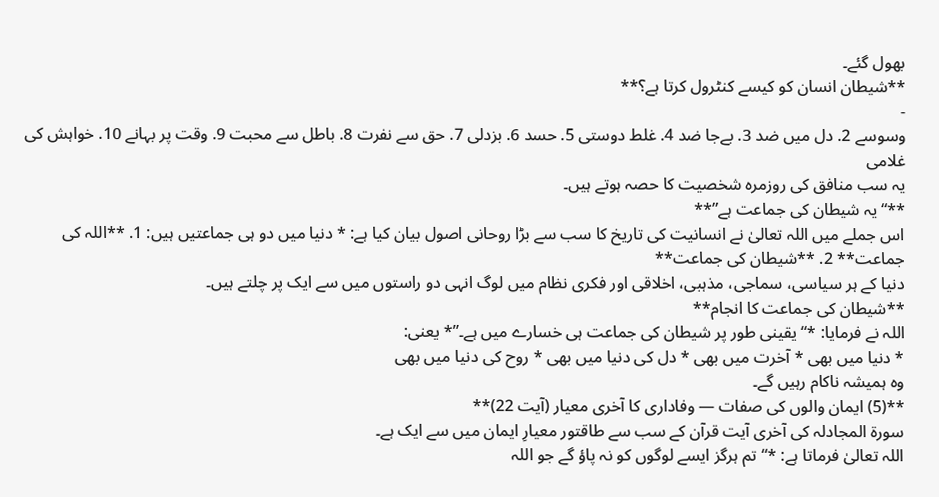بھول گئے۔
**شیطان انسان کو کیسے کنٹرول کرتا ہے؟**
-
وسوسے 2. دل میں ضد 3. بےجا ضد 4. غلط دوستی 5. حسد 6. بزدلی 7. حق سے نفرت 8. باطل سے محبت 9. وقت پر بہانے 10. خواہش کی غلامی
یہ سب منافق کی روزمرہ شخصیت کا حصہ ہوتے ہیں۔
**“یہ شیطان کی جماعت ہے”**
اس جملے میں اللہ تعالیٰ نے انسانیت کی تاریخ کا سب سے بڑا روحانی اصول بیان کیا ہے: * دنیا میں دو ہی جماعتیں ہیں: 1. **اللہ کی جماعت** 2. **شیطان کی جماعت**
دنیا کے ہر سیاسی، سماجی، مذہبی، اخلاقی اور فکری نظام میں لوگ انہی دو راستوں میں سے ایک پر چلتے ہیں۔
**شیطان کی جماعت کا انجام**
اللہ نے فرمایا: *“یقینی طور پر شیطان کی جماعت ہی خسارے میں ہے۔”* یعنی:
* دنیا میں بھی * آخرت میں بھی * دل کی دنیا میں بھی * روح کی دنیا میں بھی
وہ ہمیشہ ناکام رہیں گے۔
**(5) ایمان والوں کی صفات — وفاداری کا آخری معیار (آیت 22)**
سورۃ المجادلہ کی آخری آیت قرآن کے سب سے طاقتور معیارِ ایمان میں سے ایک ہے۔
اللہ تعالیٰ فرماتا ہے: *“تم ہرگز ایسے لوگوں کو نہ پاؤ گے جو اللہ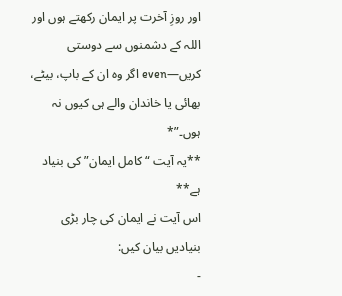اور روزِ آخرت پر ایمان رکھتے ہوں اور اللہ کے دشمنوں سے دوستی کریں—even اگر وہ ان کے باپ، بیٹے، بھائی یا خاندان والے ہی کیوں نہ ہوں۔”*
**یہ آیت “کامل ایمان” کی بنیاد ہے**
اس آیت نے ایمان کی چار بڑی بنیادیں بیان کیں:
-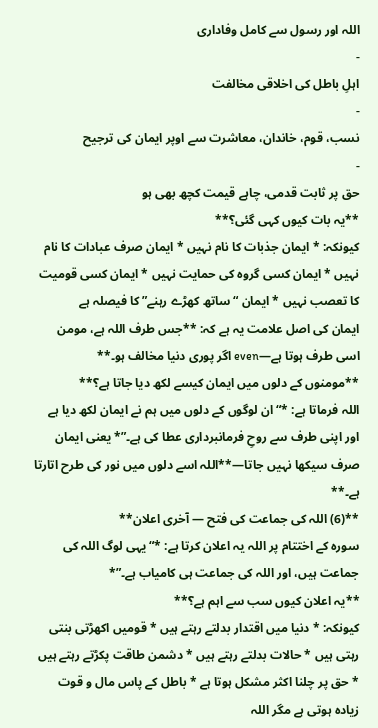اللہ اور رسول سے کامل وفاداری
-
اہلِ باطل کی اخلاقی مخالفت
-
نسب، قوم، خاندان، معاشرت سے اوپر ایمان کی ترجیح
-
حق پر ثابت قدمی، چاہے قیمت کچھ بھی ہو
**یہ بات کیوں کہی گئی؟**
کیونکہ: * ایمان جذبات کا نام نہیں * ایمان صرف عبادات کا نام نہیں * ایمان کسی گروہ کی حمایت نہیں * ایمان کسی قومیت کا تعصب نہیں * ایمان “ساتھ کھڑے رہنے” کا فیصلہ ہے
ایمان کی اصل علامت یہ ہے کہ: **جس طرف اللہ ہے، مومن اسی طرف ہوتا ہے—even اگر پوری دنیا مخالف ہو۔**
**مومنوں کے دلوں میں ایمان کیسے لکھ دیا جاتا ہے؟**
اللہ فرماتا ہے: *“ان لوگوں کے دلوں میں ہم نے ایمان لکھ دیا ہے اور اپنی طرف سے روحِ فرمانبرداری عطا کی ہے۔”* یعنی ایمان صرف سیکھا نہیں جاتا—**اللہ اسے دلوں میں نور کی طرح اتارتا ہے۔**
**(6) اللہ کی جماعت کی فتح — آخری اعلان**
سورہ کے اختتام پر اللہ یہ اعلان کرتا ہے: *“یہی لوگ اللہ کی جماعت ہیں، اور اللہ کی جماعت ہی کامیاب ہے۔”*
**یہ اعلان کیوں سب سے اہم ہے؟**
کیونکہ: * دنیا میں اقتدار بدلتے رہتے ہیں * قومیں اکھڑتی بنتی رہتی ہیں * حالات بدلتے رہتے ہیں * دشمن طاقت پکڑتے رہتے ہیں * حق پر چلنا اکثر مشکل ہوتا ہے * باطل کے پاس مال و قوت زیادہ ہوتی ہے مگر اللہ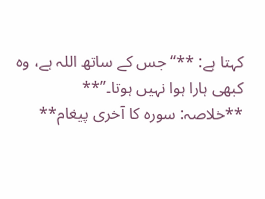کہتا ہے: **“جس کے ساتھ اللہ ہے، وہ کبھی ہارا ہوا نہیں ہوتا۔”**
**خلاصہ: سورہ کا آخری پیغام**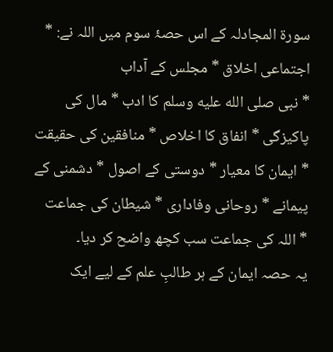سورۃ المجادلہ کے اس حصۂ سوم میں اللہ نے: * اجتماعی اخلاق * مجلس کے آداب
* نبی صلى الله عليه وسلم کا ادب * مال کی پاکیزگی * انفاق کا اخلاص * منافقین کی حقیقت * ایمان کا معیار * دوستی کے اصول * دشمنی کے پیمانے * روحانی وفاداری * شیطان کی جماعت
* اللہ کی جماعت سب کچھ واضح کر دیا۔
یہ حصہ ایمان کے ہر طالبِ علم کے لیے ایک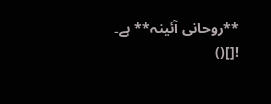**روحانی آئینہ** ہے۔
![]()